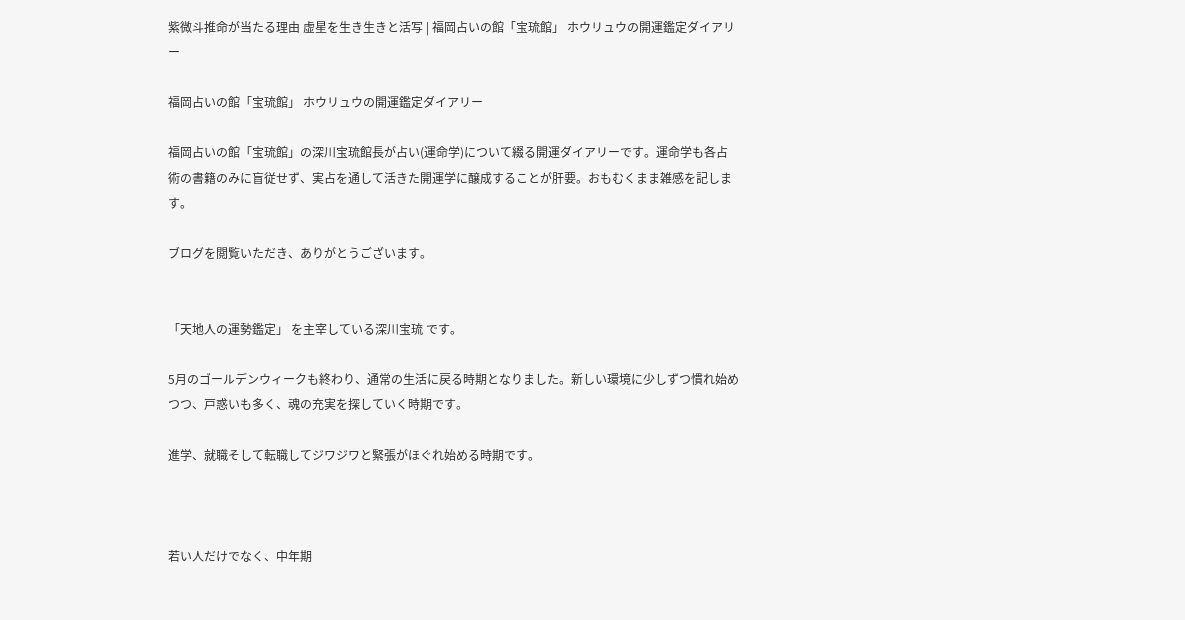紫微斗推命が当たる理由 虚星を生き生きと活写 | 福岡占いの館「宝琉館」 ホウリュウの開運鑑定ダイアリー

福岡占いの館「宝琉館」 ホウリュウの開運鑑定ダイアリー

福岡占いの館「宝琉館」の深川宝琉館長が占い(運命学)について綴る開運ダイアリーです。運命学も各占術の書籍のみに盲従せず、実占を通して活きた開運学に醸成することが肝要。おもむくまま雑感を記します。

ブログを閲覧いただき、ありがとうございます。


「天地人の運勢鑑定」 を主宰している深川宝琉 です。

5月のゴールデンウィークも終わり、通常の生活に戻る時期となりました。新しい環境に少しずつ慣れ始めつつ、戸惑いも多く、魂の充実を探していく時期です。

進学、就職そして転職してジワジワと緊張がほぐれ始める時期です。



若い人だけでなく、中年期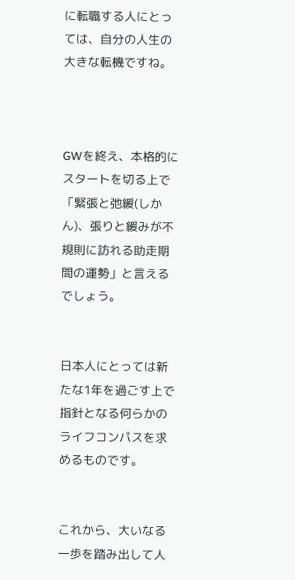に転職する人にとっては、自分の人生の大きな転機ですね。



GWを終え、本格的にスタートを切る上で「緊張と弛緩(しかん)、張りと緩みが不規則に訪れる助走期間の運勢」と言えるでしょう。


日本人にとっては新たな1年を過ごす上で指針となる何らかのライフコンパスを求めるものです。


これから、大いなる一歩を踏み出して人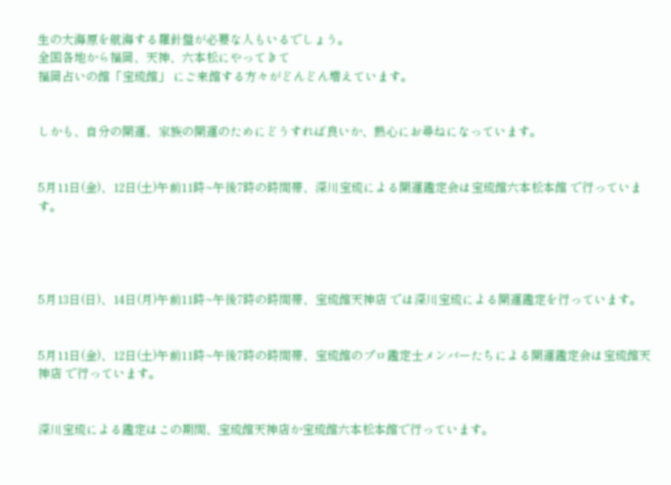生の大海原を航海する羅針盤が必要な人もいるでしょう。
全国各地から福岡、天神、六本松にやってきて
福岡占いの館「宝琉館」 にご来館する方々がどんどん増えています。


しかも、自分の開運、家族の開運のためにどうすれば良いか、熱心にお尋ねになっています。


5月11日(金)、12日(土)午前11時~午後7時の時間帯、深川宝琉による開運鑑定会は宝琉館六本松本館 で行っています。




5月13日(日)、14日(月)午前11時~午後7時の時間帯、宝琉館天神店 では深川宝琉による開運鑑定を行っています。


5月11日(金)、12日(土)午前11時~午後7時の時間帯、宝琉館のプロ鑑定士メンバーたちによる開運鑑定会は宝琉館天神店 で行っています。


深川宝琉による鑑定はこの期間、宝琉館天神店か宝琉館六本松本館で行っています。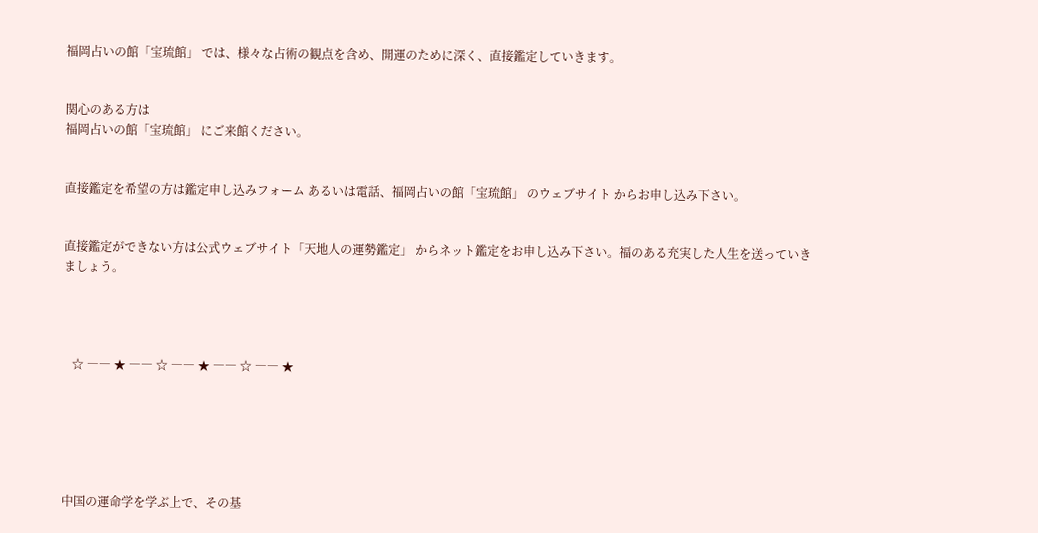福岡占いの館「宝琉館」 では、様々な占術の観点を含め、開運のために深く、直接鑑定していきます。


関心のある方は
福岡占いの館「宝琉館」 にご来館ください。


直接鑑定を希望の方は鑑定申し込みフォーム あるいは電話、福岡占いの館「宝琉館」 のウェブサイト からお申し込み下さい。


直接鑑定ができない方は公式ウェブサイト「天地人の運勢鑑定」 からネット鑑定をお申し込み下さい。福のある充実した人生を送っていきましょう。




   ☆ ―― ★ ―― ☆ ―― ★ ―― ☆ ―― ★






中国の運命学を学ぶ上で、その基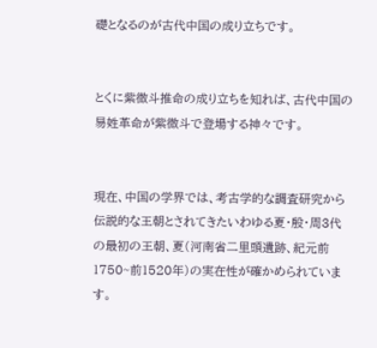礎となるのが古代中国の成り立ちです。


とくに紫微斗推命の成り立ちを知れば、古代中国の易姓革命が紫微斗で登場する神々です。


現在、中国の学界では、考古学的な調査研究から伝説的な王朝とされてきたいわゆる夏・殷・周3代の最初の王朝、夏(河南省二里頭遺跡、紀元前1750~前1520年)の実在性が確かめられています。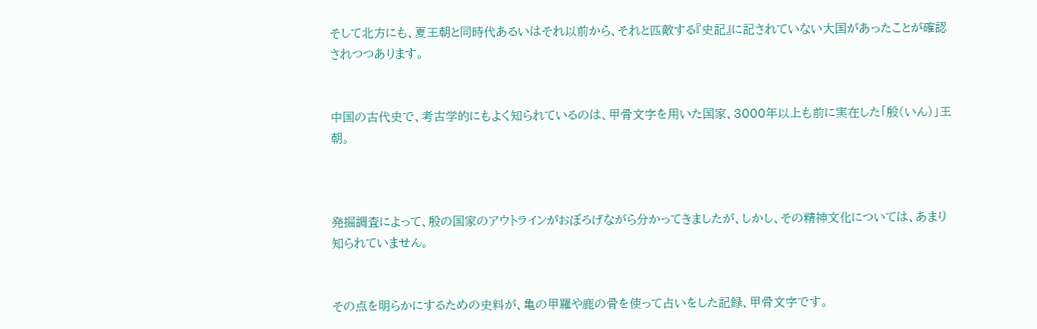そして北方にも、夏王朝と同時代あるいはそれ以前から、それと匹敵する『史記』に記されていない大国があったことが確認されつつあります。


中国の古代史で、考古学的にもよく知られているのは、甲骨文字を用いた国家、3000年以上も前に実在した「殷(いん)」王朝。



発掘調査によって、殷の国家のアウトラインがおぼろげながら分かってきましたが、しかし、その精神文化については、あまり知られていません。


その点を明らかにするための史料が、亀の甲羅や鹿の骨を使って占いをした記録、甲骨文字です。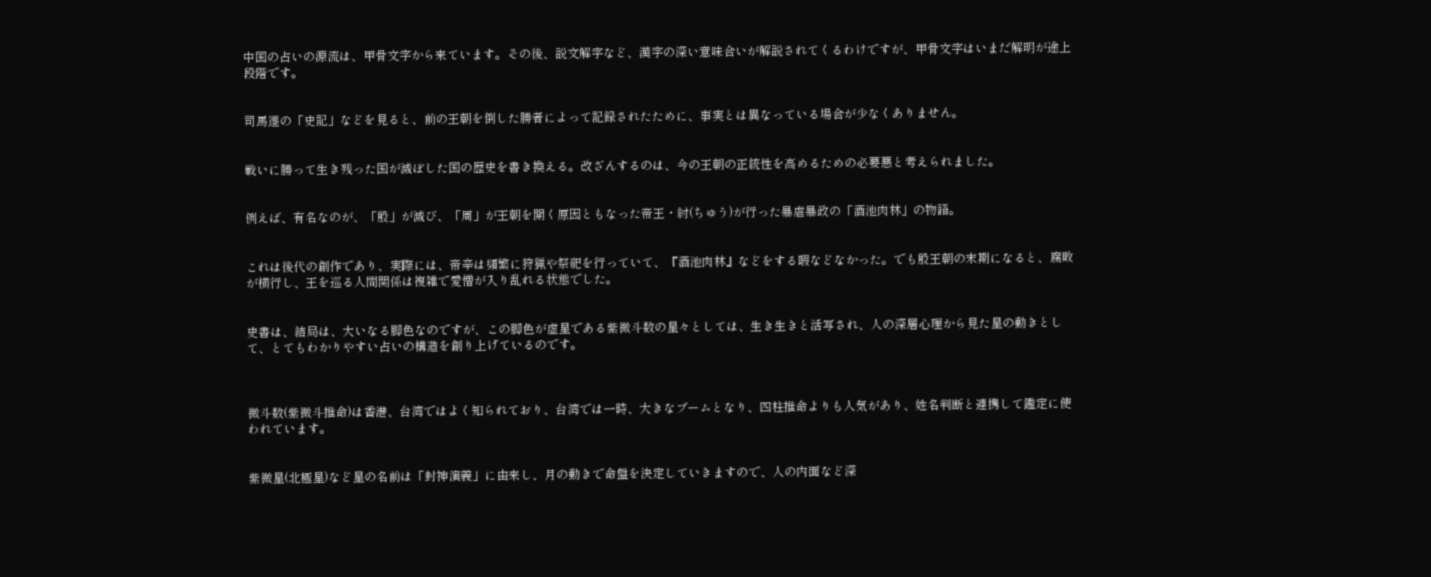中国の占いの源流は、甲骨文字から来ています。その後、説文解字など、漢字の深い意味合いが解説されてくるわけですが、甲骨文字はいまだ解明が途上段階です。


司馬遷の「史記」などを見ると、前の王朝を倒した勝者によって記録されたために、事実とは異なっている場合が少なくありません。


戦いに勝って生き残った国が滅ぼした国の歴史を書き換える。改ざんするのは、今の王朝の正統性を高めるための必要悪と考えられました。


例えば、有名なのが、「殷」が滅び、「周」が王朝を開く原因ともなった帝王・紂(ちゅう)が行った暴虐暴政の「酒池肉林」の物語。


これは後代の創作であり、実際には、帝辛は頻繁に狩猟や祭祀を行っていて、『酒池肉林』などをする暇などなかった。でも殷王朝の末期になると、腐敗が横行し、王を巡る人間関係は複雑で愛憎が入り乱れる状態でした。


史書は、結局は、大いなる脚色なのですが、この脚色が虚星である紫微斗数の星々としては、生き生きと活写され、人の深層心理から見た星の動きとして、とてもわかりやすい占いの構造を創り上げているのです。



微斗数(紫微斗推命)は香港、台湾ではよく知られており、台湾では一時、大きなブームとなり、四柱推命よりも人気があり、姓名判断と連携して鑑定に使われています。


紫微星(北極星)など星の名前は「封神演義」に由来し、月の動きで命盤を決定していきますので、人の内面など深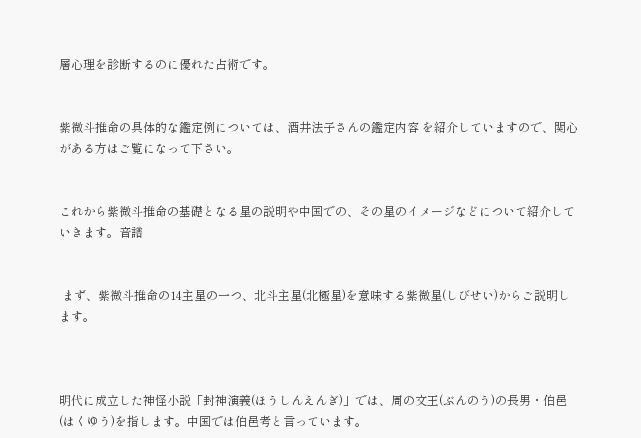層心理を診断するのに優れた占術です。


紫微斗推命の具体的な鑑定例については、酒井法子さんの鑑定内容 を紹介していますので、関心がある方はご覧になって下さい。


これから紫微斗推命の基礎となる星の説明や中国での、その星のイメージなどについて紹介していきます。音譜


 まず、紫微斗推命の14主星の一つ、北斗主星(北極星)を意味する紫微星(しびせい)からご説明します。



明代に成立した神怪小説「封神演義(ほうしんえんぎ)」では、周の文王(ぶんのう)の長男・伯邑(はくゆう)を指します。中国では伯邑考と言っています。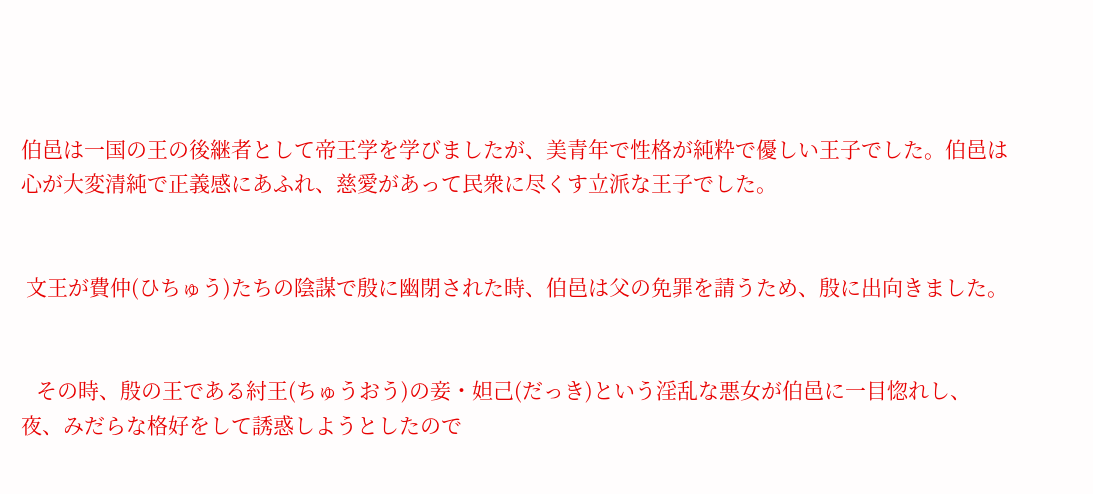伯邑は一国の王の後継者として帝王学を学びましたが、美青年で性格が純粋で優しい王子でした。伯邑は心が大変清純で正義感にあふれ、慈愛があって民衆に尽くす立派な王子でした。


 文王が費仲(ひちゅう)たちの陰謀で殷に幽閉された時、伯邑は父の免罪を請うため、殷に出向きました。


   その時、殷の王である紂王(ちゅうおう)の妾・妲己(だっき)という淫乱な悪女が伯邑に一目惚れし、夜、みだらな格好をして誘惑しようとしたので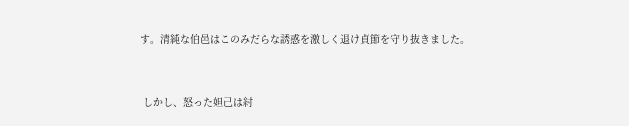す。清純な伯邑はこのみだらな誘惑を激しく退け貞節を守り抜きました。


 しかし、怒った妲己は紂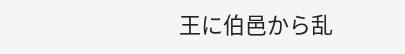王に伯邑から乱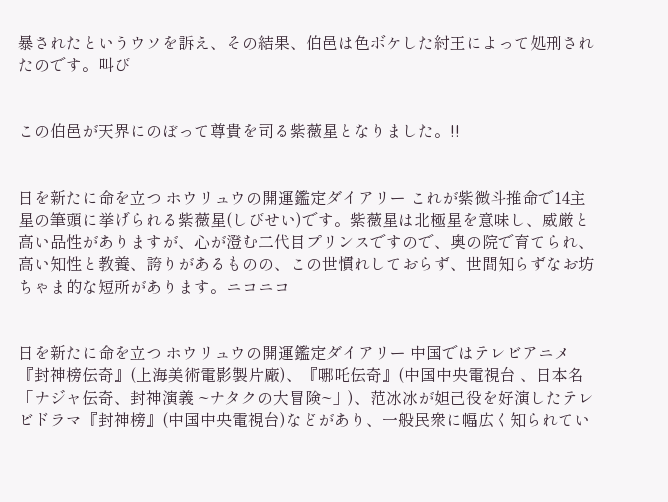暴されたというウソを訴え、その結果、伯邑は色ボケした紂王によって処刑されたのです。叫び


この伯邑が天界にのぼって尊貴を司る紫薇星となりました。!!


日を新たに命を立つ ホウリュウの開運鑑定ダイアリー これが紫微斗推命で14主星の筆頭に挙げられる紫薇星(しびせい)です。紫薇星は北極星を意味し、威厳と高い品性がありますが、心が澄む二代目プリンスですので、奥の院で育てられ、高い知性と教養、誇りがあるものの、この世慣れしておらず、世間知らずなお坊ちゃま的な短所があります。ニコニコ


日を新たに命を立つ ホウリュウの開運鑑定ダイアリー 中国ではテレビアニメ『封神榜伝奇』(上海美術電影製片廠)、『哪吒伝奇』(中国中央電視台 、日本名「ナジャ伝奇、封神演義 ~ナタクの大冒険~」)、范冰冰が妲己役を好演したテレビドラマ『封神榜』(中国中央電視台)などがあり、一般民衆に幅広く知られてい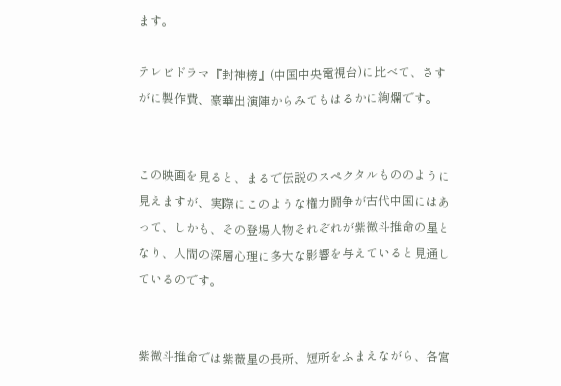ます。

テレビドラマ『封神榜』(中国中央電視台)に比べて、さすがに製作費、豪華出演陣からみてもはるかに絢爛です。


この映画を見ると、まるで伝説のスペクタルもののように見えますが、実際にこのような権力闘争が古代中国にはあって、しかも、その登場人物それぞれが紫微斗推命の星となり、人間の深層心理に多大な影響を与えていると見通しているのです。


紫微斗推命では紫薇星の長所、短所をふまえながら、各宮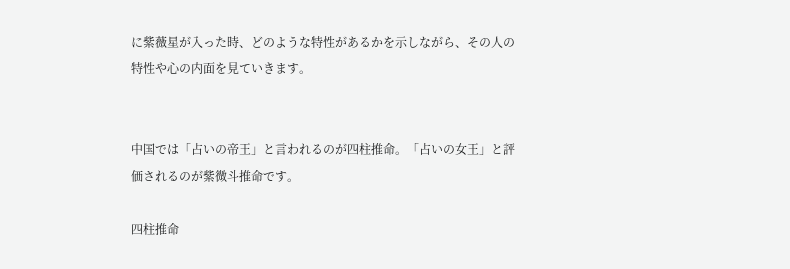に紫薇星が入った時、どのような特性があるかを示しながら、その人の特性や心の内面を見ていきます。


中国では「占いの帝王」と言われるのが四柱推命。「占いの女王」と評価されるのが紫微斗推命です。

四柱推命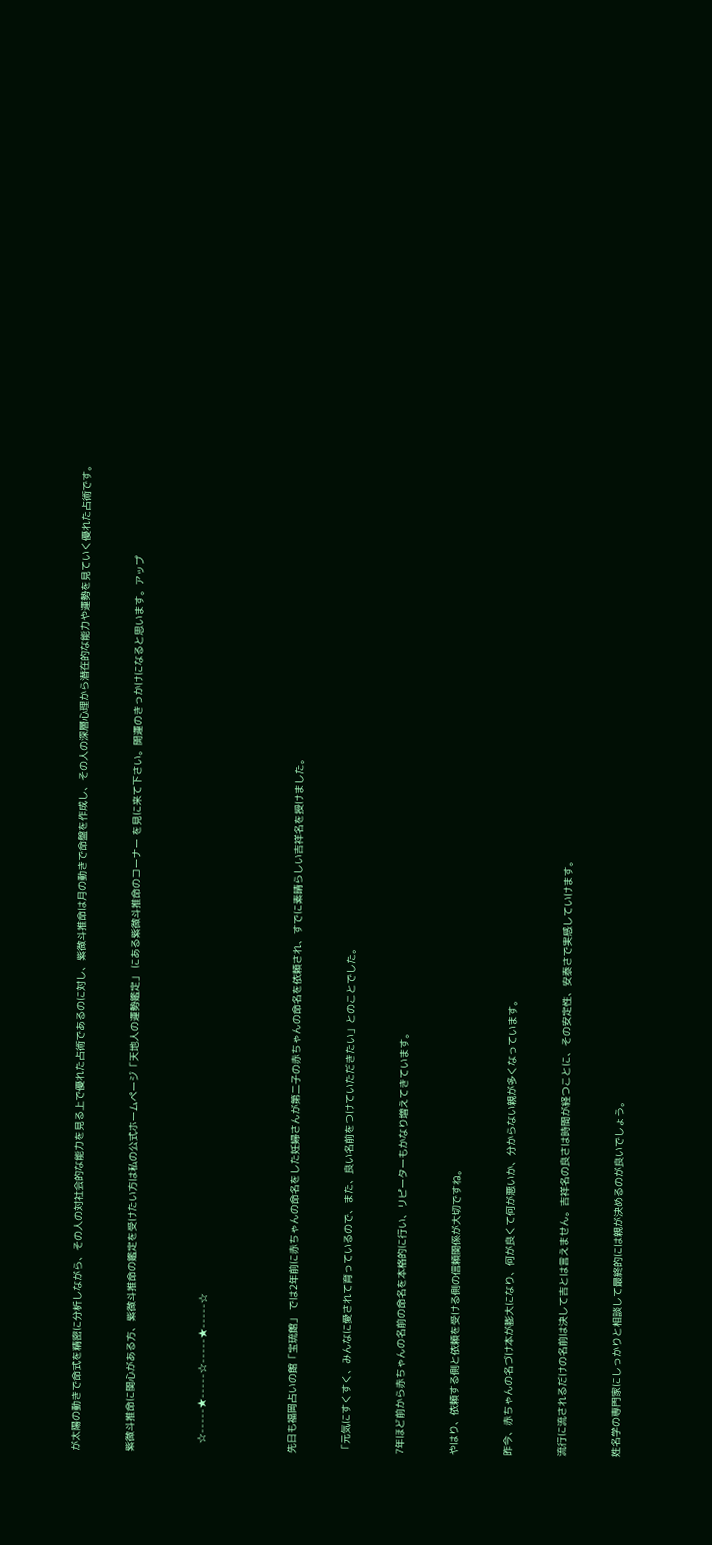が太陽の動きで命式を精密に分析しながら、その人の対社会的な能力を見る上で優れた占術であるのに対し、紫微斗推命は月の動きで命盤を作成し、その人の深層心理から潜在的な能力や運勢を見ていく優れた占術です。


紫微斗推命に関心がある方、紫微斗推命の鑑定を受けたい方は私の公式ホームページ「天地人の運勢鑑定」 にある紫微斗推命のコーナー を見に来て下さい。開運のきっかけになると思います。アップ



   ☆-----★-----☆-----★-----☆




先日も福岡占いの館「宝琉館」 では2年前に赤ちゃんの命名をした妊婦さんが第二子の赤ちゃんの命名を依頼され、すでに素晴らしい吉祥名を授けました。


「元気にすくすく、みんなに愛されて育っているので、また、良い名前をつけていただきたい」とのことでした。


7年ほど前から赤ちゃんの名前の命名を本格的に行い、リピーターもかなり増えてきています。


やはり、依頼する側と依頼を受ける側の信頼関係が大切ですね。


昨今、赤ちゃんの名づけ本が膨大になり、何が良くて何が悪いか、分からない親が多くなっています。


流行に流されるだけの名前は決して吉とは言えません。吉祥名の良さは時間が経つことに、その安定性、安泰さで実感していけます。


姓名学の専門家にしっかりと相談して最終的には親が決めるのが良いでしょう。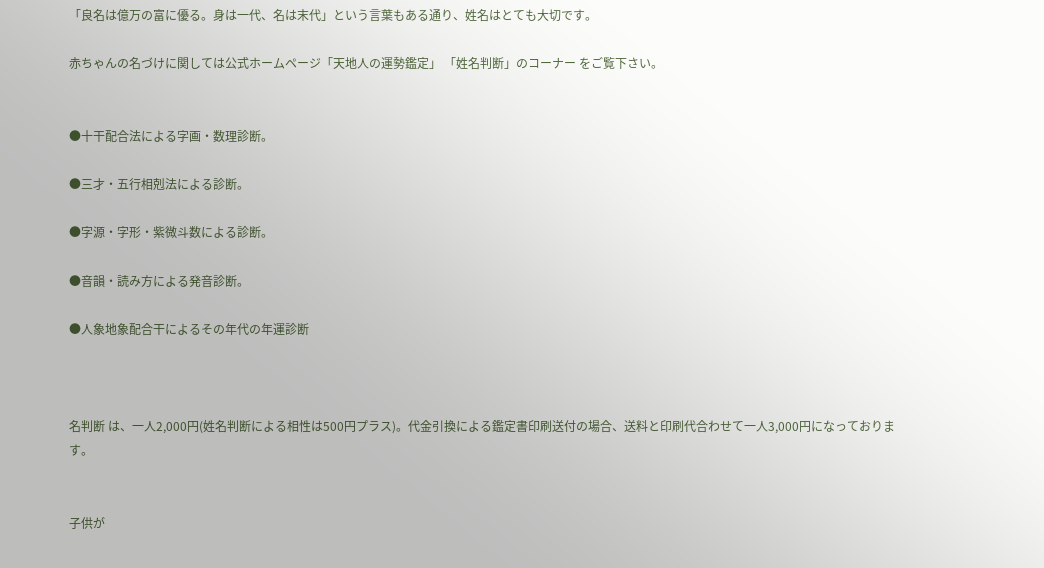「良名は億万の富に優る。身は一代、名は末代」という言葉もある通り、姓名はとても大切です。

赤ちゃんの名づけに関しては公式ホームページ「天地人の運勢鑑定」 「姓名判断」のコーナー をご覧下さい。


●十干配合法による字画・数理診断。

●三才・五行相剋法による診断。

●字源・字形・紫微斗数による診断。

●音韻・読み方による発音診断。

●人象地象配合干によるその年代の年運診断



名判断 は、一人2,000円(姓名判断による相性は500円プラス)。代金引換による鑑定書印刷送付の場合、送料と印刷代合わせて一人3,000円になっております。


子供が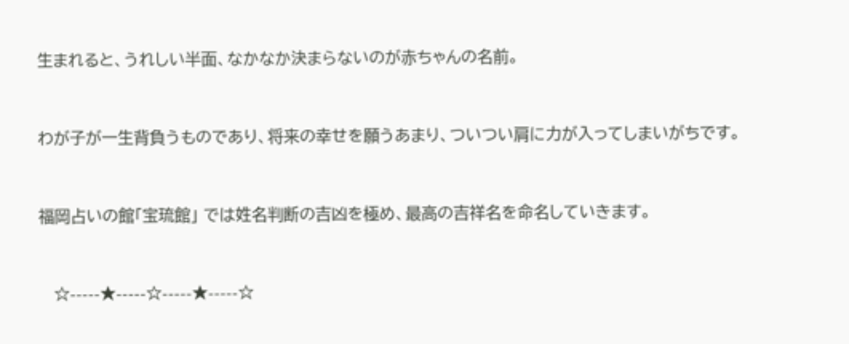生まれると、うれしい半面、なかなか決まらないのが赤ちゃんの名前。


わが子が一生背負うものであり、将来の幸せを願うあまり、ついつい肩に力が入ってしまいがちです。


福岡占いの館「宝琉館」 では姓名判断の吉凶を極め、最高の吉祥名を命名していきます。


   ☆-----★-----☆-----★-----☆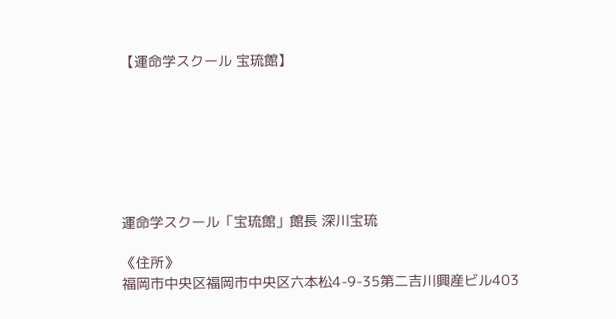【運命学スクール 宝琉館】







運命学スクール「宝琉館」館長 深川宝琉

《住所》
福岡市中央区福岡市中央区六本松4-9-35第二吉川興産ビル403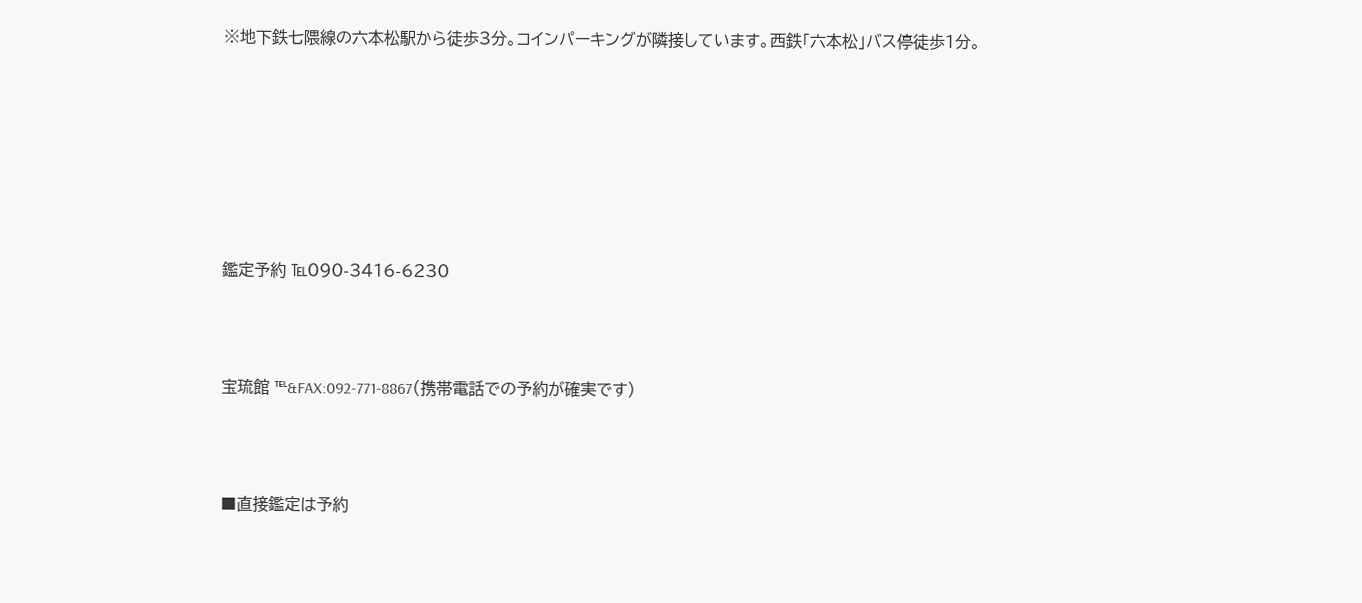※地下鉄七隈線の六本松駅から徒歩3分。コインパーキングが隣接しています。西鉄「六本松」バス停徒歩1分。







鑑定予約 ℡090-3416-6230



宝琉館 ℡&FAX:092-771-8867(携帯電話での予約が確実です)



■直接鑑定は予約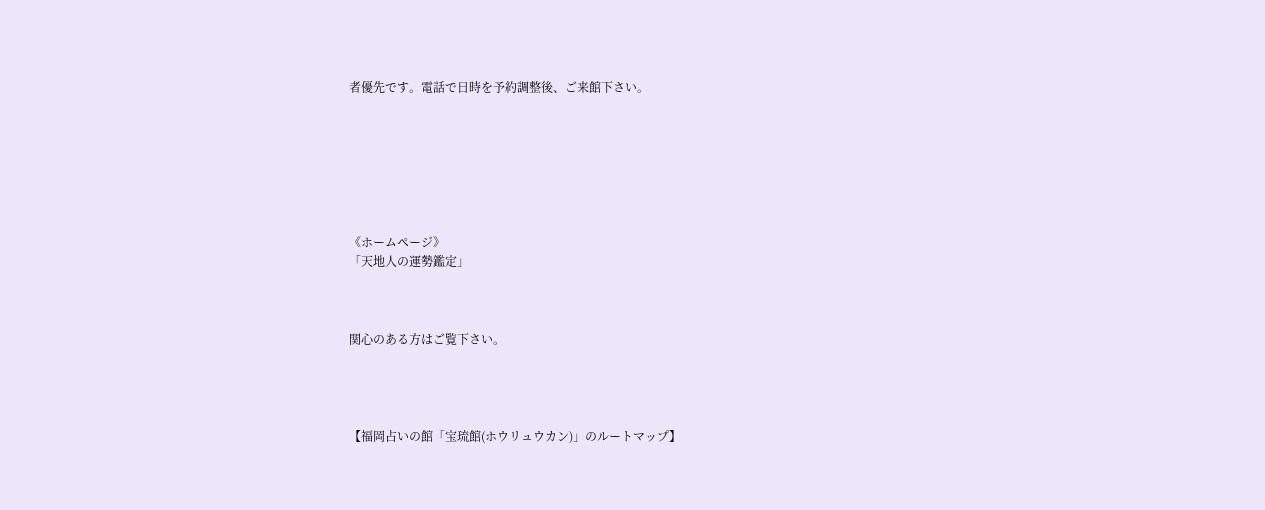者優先です。電話で日時を予約調整後、ご来館下さい。







《ホームページ》
「天地人の運勢鑑定」



関心のある方はご覧下さい。




【福岡占いの館「宝琉館(ホウリュウカン)」のルートマップ】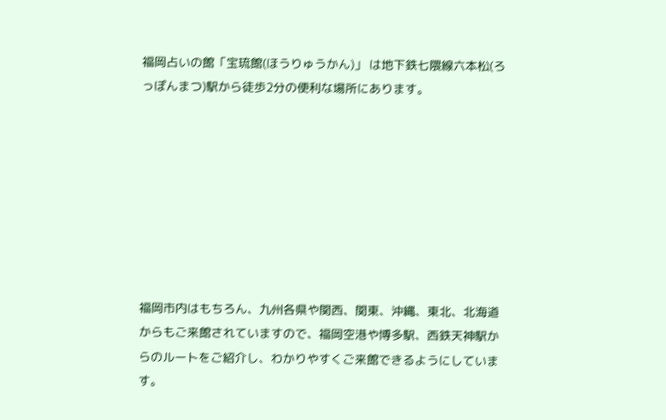福岡占いの館「宝琉館(ほうりゅうかん)」 は地下鉄七隈線六本松(ろっぽんまつ)駅から徒歩2分の便利な場所にあります。








福岡市内はもちろん、九州各県や関西、関東、沖縄、東北、北海道からもご来館されていますので、福岡空港や博多駅、西鉄天神駅からのルートをご紹介し、わかりやすくご来館できるようにしています。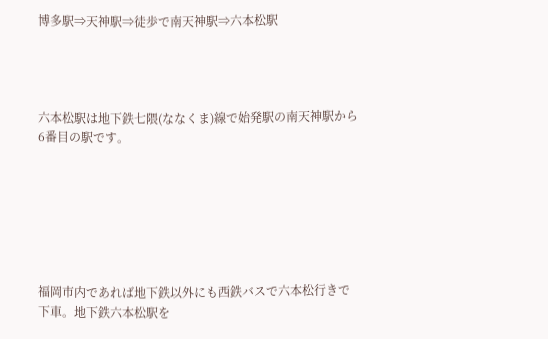博多駅⇒天神駅⇒徒歩で南天神駅⇒六本松駅




六本松駅は地下鉄七隈(ななくま)線で始発駅の南天神駅から6番目の駅です。







福岡市内であれば地下鉄以外にも西鉄バスで六本松行きで下車。地下鉄六本松駅を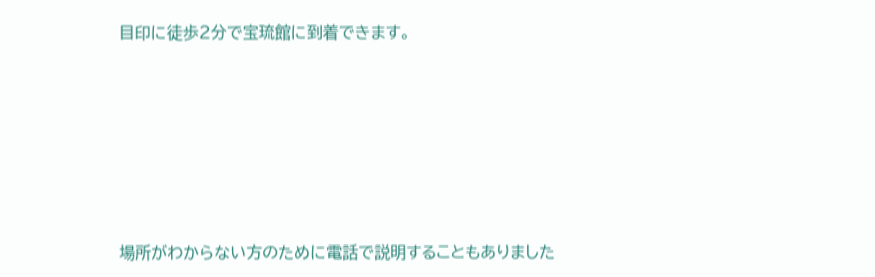目印に徒歩2分で宝琉館に到着できます。







場所がわからない方のために電話で説明することもありました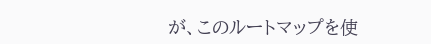が、このルートマップを使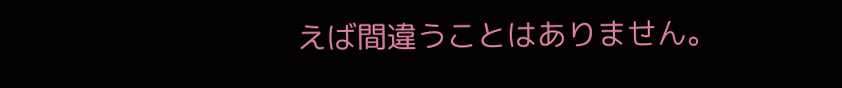えば間違うことはありません。